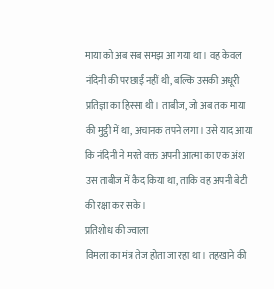माया को अब सब समझ आ गया था। वह केवल नंदिनी की परछाईं नहीं थी, बल्कि उसकी अधूरी प्रतिज्ञा का हिस्सा थी। ताबीज, जो अब तक माया की मुट्ठी में था, अचानक तपने लगा। उसे याद आया कि नंदिनी ने मरते वक्त अपनी आत्मा का एक अंश उस ताबीज में कैद किया था, ताकि वह अपनी बेटी की रक्षा कर सके।
प्रतिशोध की ज्वाला
विमला का मंत्र तेज होता जा रहा था। तहखाने की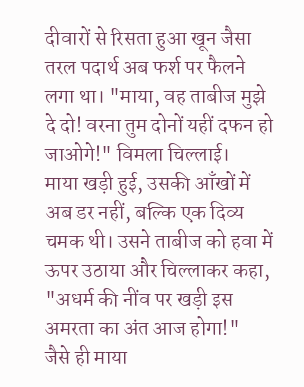दीवारों से रिसता हुआ खून जैसा तरल पदार्थ अब फर्श पर फैलने लगा था। "माया, वह ताबीज मुझे दे दो! वरना तुम दोनों यहीं दफन हो जाओगे!" विमला चिल्लाई।
माया खड़ी हुई, उसकी आँखों में अब डर नहीं, बल्कि एक दिव्य चमक थी। उसने ताबीज को हवा में ऊपर उठाया और चिल्लाकर कहा, "अधर्म की नींव पर खड़ी इस अमरता का अंत आज होगा!"
जैसे ही माया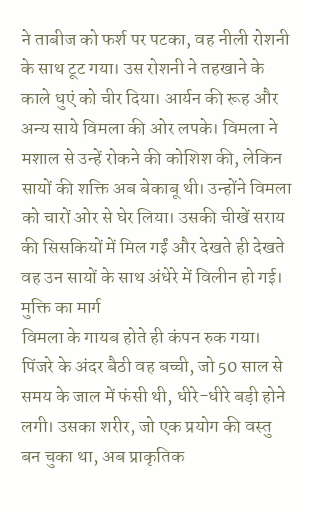ने ताबीज को फर्श पर पटका, वह नीली रोशनी के साथ टूट गया। उस रोशनी ने तहखाने के काले धुएं को चीर दिया। आर्यन की रूह और अन्य साये विमला की ओर लपके। विमला ने मशाल से उन्हें रोकने की कोशिश की, लेकिन सायों की शक्ति अब बेकाबू थी। उन्होंने विमला को चारों ओर से घेर लिया। उसकी चीखें सराय की सिसकियों में मिल गईं और देखते ही देखते वह उन सायों के साथ अंधेरे में विलीन हो गई।
मुक्ति का मार्ग
विमला के गायब होते ही कंपन रुक गया। पिंजरे के अंदर बैठी वह बच्ची, जो 50 साल से समय के जाल में फंसी थी, धीरे-धीरे बड़ी होने लगी। उसका शरीर, जो एक प्रयोग की वस्तु बन चुका था, अब प्राकृतिक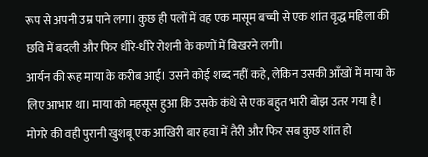रूप से अपनी उम्र पाने लगा। कुछ ही पलों में वह एक मासूम बच्ची से एक शांत वृद्ध महिला की छवि में बदली और फिर धीरे-धीरे रोशनी के कणों में बिखरने लगी।
आर्यन की रूह माया के करीब आई। उसने कोई शब्द नहीं कहे, लेकिन उसकी आँखों में माया के लिए आभार था। माया को महसूस हुआ कि उसके कंधे से एक बहुत भारी बोझ उतर गया है। मोगरे की वही पुरानी खुशबू एक आखिरी बार हवा में तैरी और फिर सब कुछ शांत हो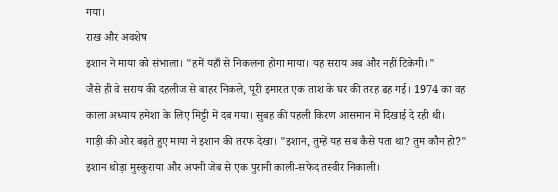गया।
राख और अवशेष
इशान ने माया को संभाला। "हमें यहाँ से निकलना होगा माया। यह सराय अब और नहीं टिकेगी।"
जैसे ही वे सराय की दहलीज से बाहर निकले, पूरी इमारत एक ताश के घर की तरह ढह गई। 1974 का वह काला अध्याय हमेशा के लिए मिट्टी में दब गया। सुबह की पहली किरण आसमान में दिखाई दे रही थी।
गाड़ी की ओर बढ़ते हुए माया ने इशान की तरफ देखा। "इशान, तुम्हें यह सब कैसे पता था? तुम कौन हो?"
इशान थोड़ा मुस्कुराया और अपनी जेब से एक पुरानी काली-सफेद तस्वीर निकाली।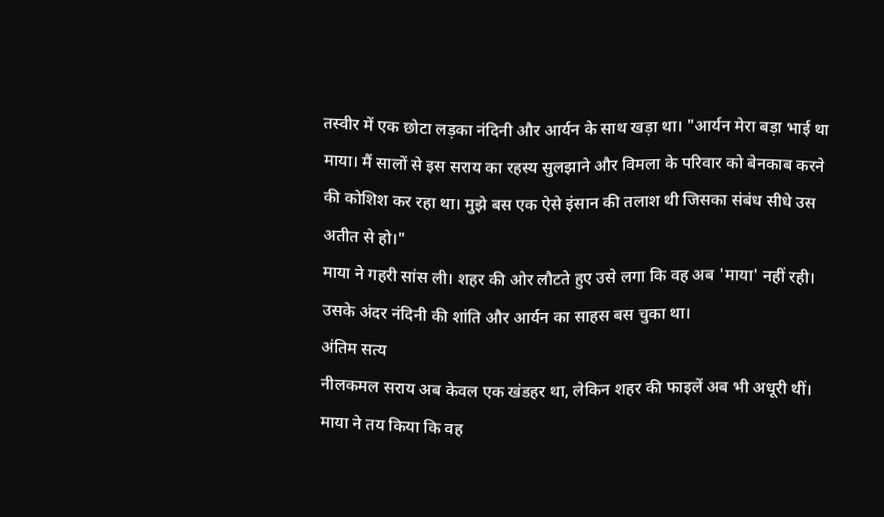तस्वीर में एक छोटा लड़का नंदिनी और आर्यन के साथ खड़ा था। "आर्यन मेरा बड़ा भाई था माया। मैं सालों से इस सराय का रहस्य सुलझाने और विमला के परिवार को बेनकाब करने की कोशिश कर रहा था। मुझे बस एक ऐसे इंसान की तलाश थी जिसका संबंध सीधे उस अतीत से हो।"
माया ने गहरी सांस ली। शहर की ओर लौटते हुए उसे लगा कि वह अब 'माया' नहीं रही। उसके अंदर नंदिनी की शांति और आर्यन का साहस बस चुका था।
अंतिम सत्य
नीलकमल सराय अब केवल एक खंडहर था, लेकिन शहर की फाइलें अब भी अधूरी थीं। माया ने तय किया कि वह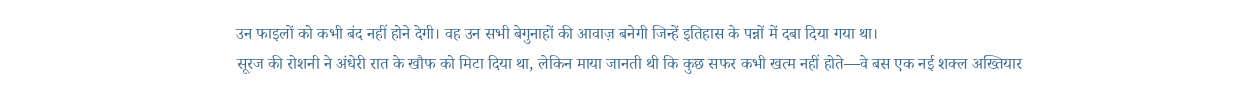उन फाइलों को कभी बंद नहीं होने देगी। वह उन सभी बेगुनाहों की आवाज़ बनेगी जिन्हें इतिहास के पन्नों में दबा दिया गया था।
सूरज की रोशनी ने अंधेरी रात के खौफ को मिटा दिया था, लेकिन माया जानती थी कि कुछ सफर कभी खत्म नहीं होते—वे बस एक नई शक्ल अख्तियार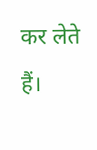कर लेते हैं।